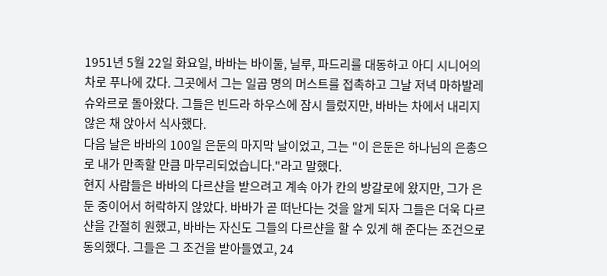1951년 5월 22일 화요일, 바바는 바이둘, 닐루, 파드리를 대동하고 아디 시니어의 차로 푸나에 갔다. 그곳에서 그는 일곱 명의 머스트를 접촉하고 그날 저녁 마하발레슈와르로 돌아왔다. 그들은 빈드라 하우스에 잠시 들렀지만, 바바는 차에서 내리지 않은 채 앉아서 식사했다.
다음 날은 바바의 100일 은둔의 마지막 날이었고, 그는 "이 은둔은 하나님의 은총으로 내가 만족할 만큼 마무리되었습니다."라고 말했다.
현지 사람들은 바바의 다르샨을 받으려고 계속 아가 칸의 방갈로에 왔지만, 그가 은둔 중이어서 허락하지 않았다. 바바가 곧 떠난다는 것을 알게 되자 그들은 더욱 다르샨을 간절히 원했고, 바바는 자신도 그들의 다르샨을 할 수 있게 해 준다는 조건으로 동의했다. 그들은 그 조건을 받아들였고, 24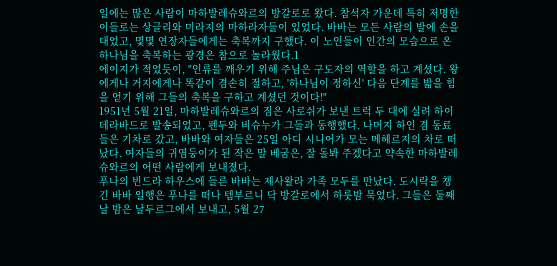일에는 많은 사람이 마하발레슈와르의 방갈로로 왔다. 참석자 가운데 특히 저명한 이들로는 상글리와 미라지의 마하라자들이 있었다. 바바는 모든 사람의 발에 손을 대었고, 몇몇 연장자들에게는 축복까지 구했다. 이 노인들이 인간의 모습으로 온 하나님을 축복하는 광경은 참으로 놀라웠다.1
에이지가 적었듯이, "인류를 깨우기 위해 주님은 구도자의 역할을 하고 계셨다. 왕에게나 거지에게나 똑같이 겸손히 절하고, '하나님이 정하신' 다음 단계를 밟을 힘을 얻기 위해 그들의 축복을 구하고 계셨던 것이다!"
1951년 5월 21일, 마하발레슈와르의 짐은 사로쉬가 보낸 트럭 두 대에 실려 하이데라바드로 발송되었고, 펜두와 비슈누가 그들과 동행했다. 나머지 하인 겸 동료들은 기차로 갔고, 바바와 여자들은 25일 아디 시니어가 모는 메헤르지의 차로 떠났다. 여자들의 귀염둥이가 된 작은 말 베굼은, 잘 돌봐 주겠다고 약속한 마하발레슈와르의 어떤 사람에게 보내졌다.
푸나의 빈드라 하우스에 들른 바바는 제사왈라 가족 모두를 만났다. 도시락을 챙긴 바바 일행은 푸나를 떠나 템부르니 닥 방갈로에서 하룻밤 묵었다. 그들은 둘째 날 밤은 날두르그에서 보내고, 5월 27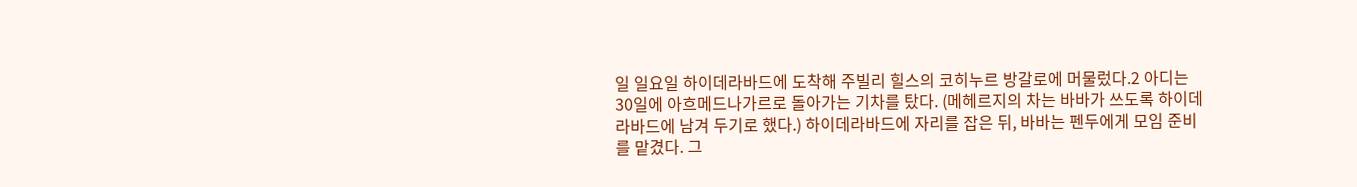일 일요일 하이데라바드에 도착해 주빌리 힐스의 코히누르 방갈로에 머물렀다.2 아디는 30일에 아흐메드나가르로 돌아가는 기차를 탔다. (메헤르지의 차는 바바가 쓰도록 하이데라바드에 남겨 두기로 했다.) 하이데라바드에 자리를 잡은 뒤, 바바는 펜두에게 모임 준비를 맡겼다. 그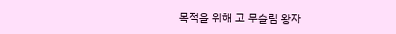목적을 위해 고 무슬림 왕자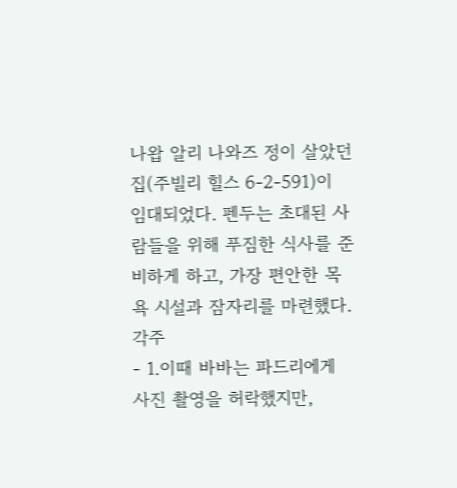나왑 알리 나와즈 정이 살았던 집(주빌리 힐스 6-2-591)이 임대되었다. 펜두는 초대된 사람들을 위해 푸짐한 식사를 준비하게 하고, 가장 편안한 목욕 시설과 잠자리를 마련했다.
각주
- 1.이때 바바는 파드리에게 사진 촬영을 허락했지만,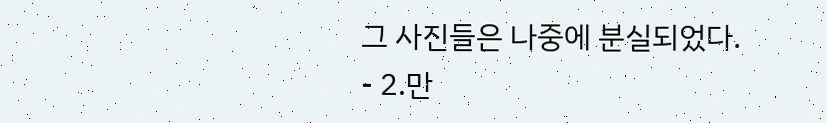그 사진들은 나중에 분실되었다.
- 2.만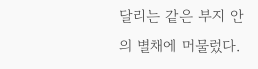달리는 같은 부지 안의 별채에 머물렀다.